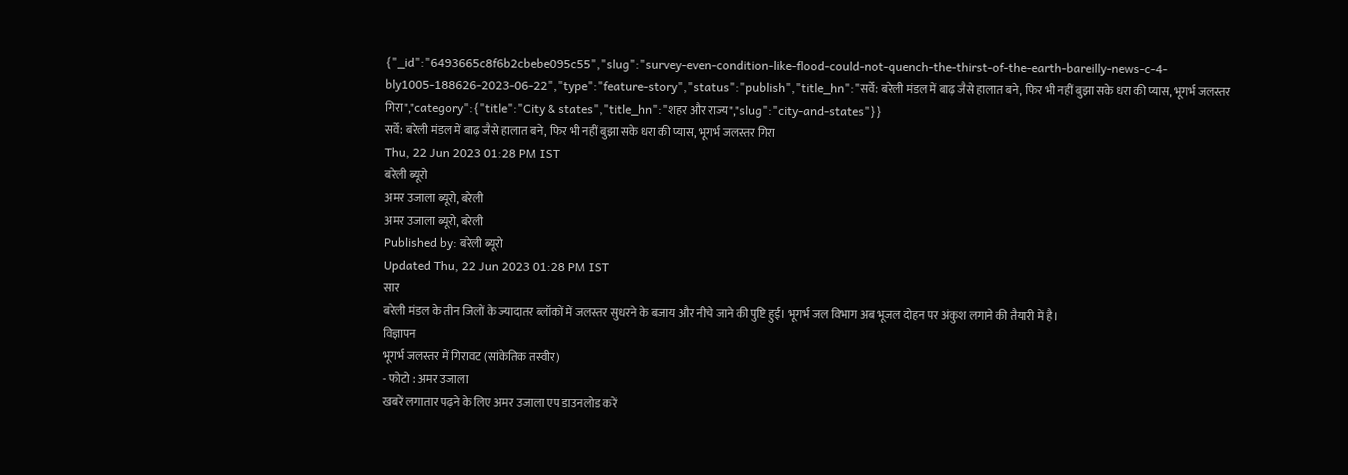{"_id":"6493665c8f6b2cbebe095c55","slug":"survey-even-condition-like-flood-could-not-quench-the-thirst-of-the-earth-bareilly-news-c-4-bly1005-188626-2023-06-22","type":"feature-story","status":"publish","title_hn":"सर्वे: बरेली मंडल में बाढ़ जैसे हालात बने, फिर भी नहीं बुझा सके धरा की प्यास, भूगर्भ जलस्तर गिरा","category":{"title":"City & states","title_hn":"शहर और राज्य","slug":"city-and-states"}}
सर्वे: बरेली मंडल में बाढ़ जैसे हालात बने, फिर भी नहीं बुझा सके धरा की प्यास, भूगर्भ जलस्तर गिरा
Thu, 22 Jun 2023 01:28 PM IST
बरेली ब्यूरो
अमर उजाला ब्यूरो, बरेली
अमर उजाला ब्यूरो, बरेली
Published by: बरेली ब्यूरो
Updated Thu, 22 Jun 2023 01:28 PM IST
सार
बरेली मंडल के तीन जिलों के ज्यादातर ब्लॉकों में जलस्तर सुधरने के बजाय और नीचे जाने की पुष्टि हुई। भूगर्भ जल विभाग अब भूजल दोहन पर अंकुश लगाने की तैयारी में है।
विज्ञापन
भूगर्भ जलस्तर में गिरावट (सांकेतिक तस्वीर)
- फोटो : अमर उजाला
खबरें लगातार पढ़ने के लिए अमर उजाला एप डाउनलोड करें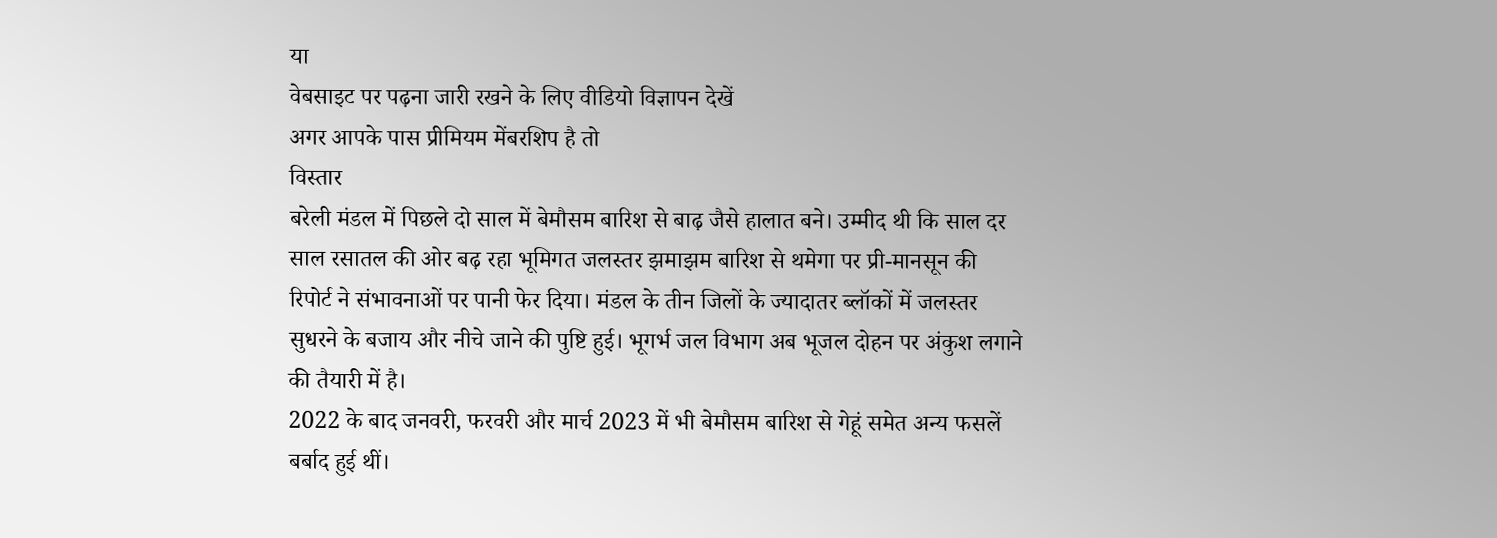या
वेबसाइट पर पढ़ना जारी रखने के लिए वीडियो विज्ञापन देखें
अगर आपके पास प्रीमियम मेंबरशिप है तो
विस्तार
बरेली मंडल में पिछले दो साल में बेमौसम बारिश से बाढ़ जैसे हालात बने। उम्मीद थी कि साल दर साल रसातल की ओर बढ़ रहा भूमिगत जलस्तर झमाझम बारिश से थमेगा पर प्री-मानसून की रिपोर्ट ने संभावनाओं पर पानी फेर दिया। मंडल के तीन जिलों के ज्यादातर ब्लॉकों में जलस्तर सुधरने के बजाय और नीचे जाने की पुष्टि हुई। भूगर्भ जल विभाग अब भूजल दोहन पर अंकुश लगाने की तैयारी में है।
2022 के बाद जनवरी, फरवरी और मार्च 2023 में भी बेमौसम बारिश से गेहूं समेत अन्य फसलें बर्बाद हुई थीं।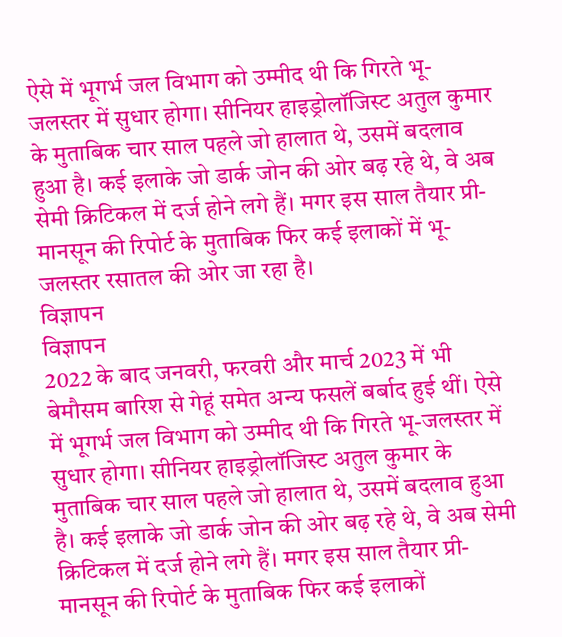ऐसे में भूगर्भ जल विभाग को उम्मीद थी कि गिरते भू-जलस्तर में सुधार होगा। सीनियर हाइड्रोलॉजिस्ट अतुल कुमार के मुताबिक चार साल पहले जो हालात थे, उसमें बदलाव हुआ है। कई इलाके जो डार्क जोन की ओर बढ़ रहे थे, वे अब सेमी क्रिटिकल में दर्ज होने लगे हैं। मगर इस साल तैयार प्री-मानसून की रिपोर्ट के मुताबिक फिर कई इलाकों में भू-जलस्तर रसातल की ओर जा रहा है।
विज्ञापन
विज्ञापन
2022 के बाद जनवरी, फरवरी और मार्च 2023 में भी बेमौसम बारिश से गेहूं समेत अन्य फसलें बर्बाद हुई थीं। ऐसे में भूगर्भ जल विभाग को उम्मीद थी कि गिरते भू-जलस्तर में सुधार होगा। सीनियर हाइड्रोलॉजिस्ट अतुल कुमार के मुताबिक चार साल पहले जो हालात थे, उसमें बदलाव हुआ है। कई इलाके जो डार्क जोन की ओर बढ़ रहे थे, वे अब सेमी क्रिटिकल में दर्ज होने लगे हैं। मगर इस साल तैयार प्री-मानसून की रिपोर्ट के मुताबिक फिर कई इलाकों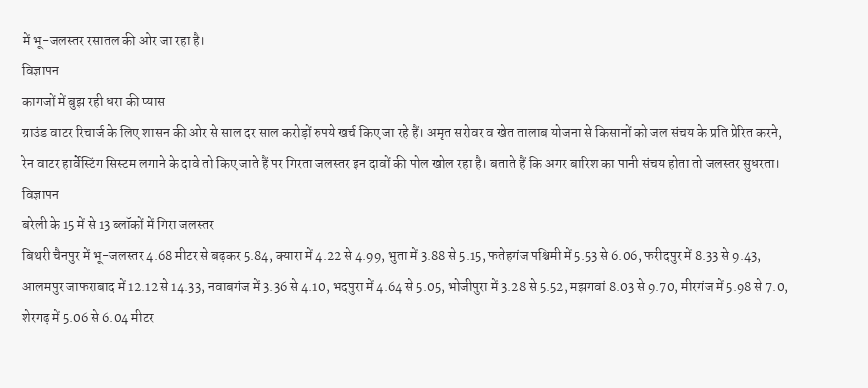में भू-जलस्तर रसातल की ओर जा रहा है।
विज्ञापन
कागजों में बुझ रही धरा की प्यास
ग्राउंड वाटर रिचार्ज के लिए शासन की ओर से साल दर साल करोड़ों रुपये खर्च किए जा रहे हैं। अमृत सरोवर व खेत तालाब योजना से किसानों को जल संचय के प्रति प्रेरित करने, रेन वाटर हार्वेस्टिंग सिस्टम लगाने के दावे तो किए जाते हैं पर गिरता जलस्तर इन दावों की पोल खोल रहा है। बताते हैं कि अगर बारिश का पानी संचय होता तो जलस्तर सुधरता।
विज्ञापन
बरेली के 15 में से 13 ब्लॉकों में गिरा जलस्तर
बिथरी चैनपुर में भू-जलस्तर 4.68 मीटर से बढ़कर 5.84, क्यारा में 4.22 से 4.99, भुता में 3.88 से 5.15, फतेहगंज पश्चिमी में 5.53 से 6.06, फरीदपुर में 8.33 से 9.43, आलमपुर जाफराबाद में 12.12 से 14.33, नवाबगंज में 3.36 से 4.10, भदपुरा में 4.64 से 5.05, भोजीपुरा में 3.28 से 5.52, मझगवां 8.03 से 9.70, मीरगंज में 5.98 से 7.0, शेरगढ़ में 5.06 से 6.04 मीटर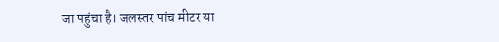जा पहुंचा है। जलस्तर पांच मीटर या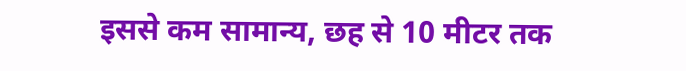इससे कम सामान्य, छह से 10 मीटर तक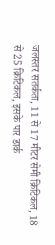जलस्तर सतर्कता, 11 से 17 मीटर सेमी क्रिटिकल, 18 से 25 क्रिटिकल, इसके पार डार्क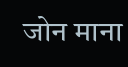जोन माना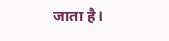जाता है।